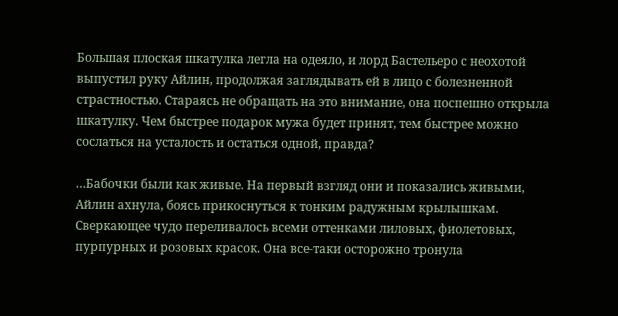Большая плоская шкатулка легла на одеяло, и лорд Бастельеро с неохотой выпустил руку Айлин, продолжая заглядывать ей в лицо с болезненной страстностью. Стараясь не обращать на это внимание, она поспешно открыла шкатулку. Чем быстрее подарок мужа будет принят, тем быстрее можно сослаться на усталость и остаться одной, правда?

…Бабочки были как живые. На первый взгляд они и показались живыми, Айлин ахнула, боясь прикоснуться к тонким радужным крылышкам. Сверкающее чудо переливалось всеми оттенками лиловых, фиолетовых, пурпурных и розовых красок. Она все-таки осторожно тронула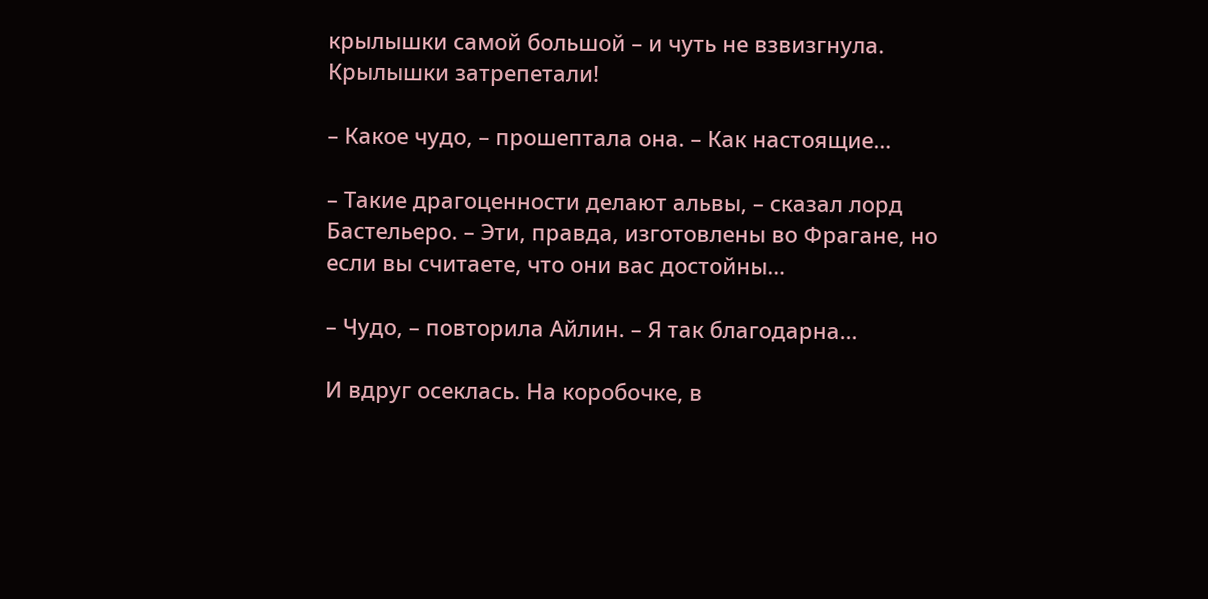крылышки самой большой – и чуть не взвизгнула. Крылышки затрепетали!

– Какое чудо, – прошептала она. – Как настоящие…

– Такие драгоценности делают альвы, – сказал лорд Бастельеро. – Эти, правда, изготовлены во Фрагане, но если вы считаете, что они вас достойны…

– Чудо, – повторила Айлин. – Я так благодарна…

И вдруг осеклась. На коробочке, в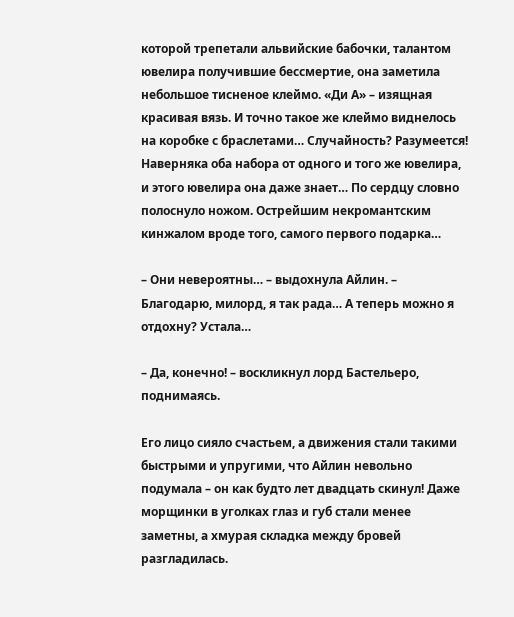которой трепетали альвийские бабочки, талантом ювелира получившие бессмертие, она заметила небольшое тисненое клеймо. «Ди А» – изящная красивая вязь. И точно такое же клеймо виднелось на коробке с браслетами… Случайность? Разумеется! Наверняка оба набора от одного и того же ювелира, и этого ювелира она даже знает… По сердцу словно полоснуло ножом. Острейшим некромантским кинжалом вроде того, самого первого подарка…

– Они невероятны… – выдохнула Айлин. – Благодарю, милорд, я так рада… А теперь можно я отдохну? Устала…

– Да, конечно! – воскликнул лорд Бастельеро, поднимаясь.

Его лицо сияло счастьем, а движения стали такими быстрыми и упругими, что Айлин невольно подумала – он как будто лет двадцать скинул! Даже морщинки в уголках глаз и губ стали менее заметны, а хмурая складка между бровей разгладилась.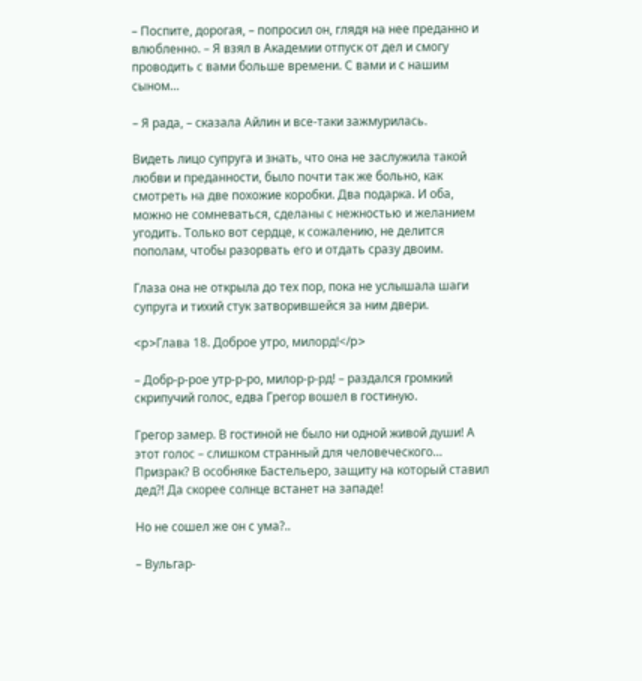– Поспите, дорогая, – попросил он, глядя на нее преданно и влюбленно. – Я взял в Академии отпуск от дел и смогу проводить с вами больше времени. С вами и с нашим сыном…

– Я рада, – сказала Айлин и все-таки зажмурилась.

Видеть лицо супруга и знать, что она не заслужила такой любви и преданности, было почти так же больно, как смотреть на две похожие коробки. Два подарка. И оба, можно не сомневаться, сделаны с нежностью и желанием угодить. Только вот сердце, к сожалению, не делится пополам, чтобы разорвать его и отдать сразу двоим.

Глаза она не открыла до тех пор, пока не услышала шаги супруга и тихий стук затворившейся за ним двери.

<p>Глава 18. Доброе утро, милорд!</p>

– Добр-р-рое утр-р-ро, милор-р-рд! – раздался громкий скрипучий голос, едва Грегор вошел в гостиную.

Грегор замер. В гостиной не было ни одной живой души! А этот голос – слишком странный для человеческого… Призрак? В особняке Бастельеро, защиту на который ставил дед?! Да скорее солнце встанет на западе!

Но не сошел же он с ума?..

– Вульгар-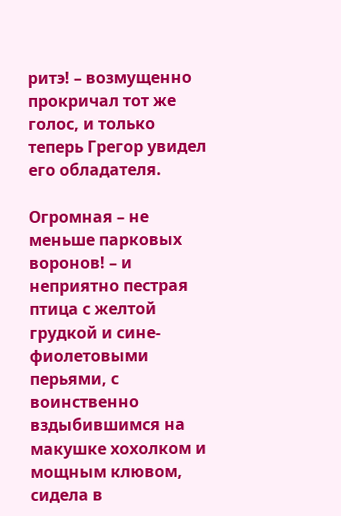ритэ! – возмущенно прокричал тот же голос, и только теперь Грегор увидел его обладателя.

Огромная – не меньше парковых воронов! – и неприятно пестрая птица с желтой грудкой и сине-фиолетовыми перьями, с воинственно вздыбившимся на макушке хохолком и мощным клювом, сидела в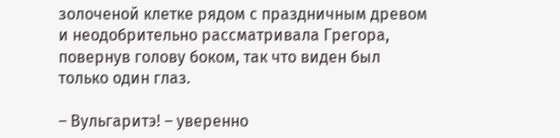золоченой клетке рядом с праздничным древом и неодобрительно рассматривала Грегора, повернув голову боком, так что виден был только один глаз.

– Вульгаритэ! – уверенно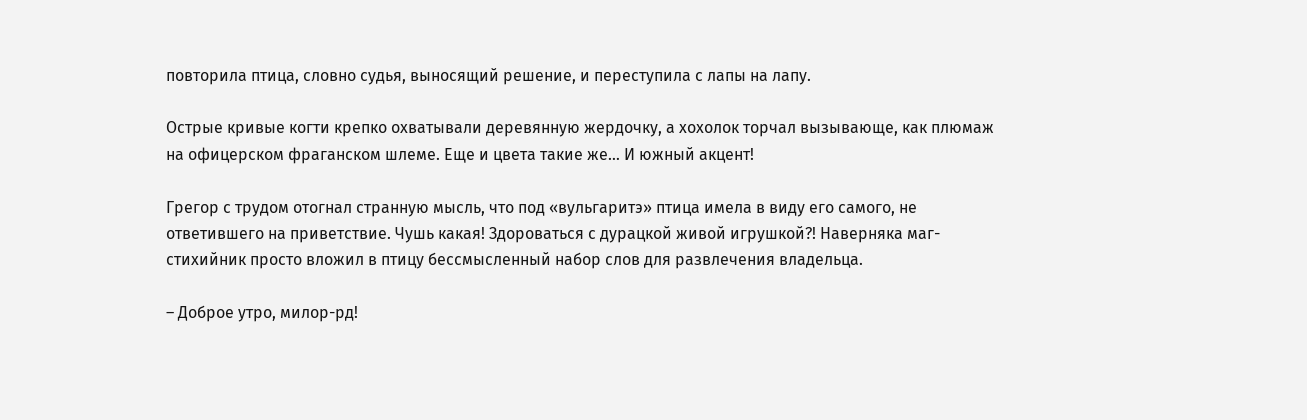повторила птица, словно судья, выносящий решение, и переступила с лапы на лапу.

Острые кривые когти крепко охватывали деревянную жердочку, а хохолок торчал вызывающе, как плюмаж на офицерском фраганском шлеме. Еще и цвета такие же… И южный акцент!

Грегор с трудом отогнал странную мысль, что под «вульгаритэ» птица имела в виду его самого, не ответившего на приветствие. Чушь какая! Здороваться с дурацкой живой игрушкой?! Наверняка маг-стихийник просто вложил в птицу бессмысленный набор слов для развлечения владельца.

– Доброе утро, милор-рд!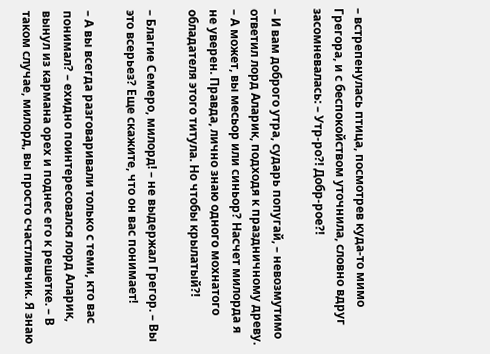– встрепенулась птица, посмотрев куда-то мимо Грегора, и с беспокойством уточнила, словно вдруг засомневалась: – Утр-ро?! Добр-рое?!

– И вам доброго утра, сударь попугай, – невозмутимо ответил лорд Аларик, подходя к праздничному древу. – А может, вы месьор или синьор? Насчет милорда я не уверен. Правда, лично знаю одного мохнатого обладателя этого титула. Но чтобы крылатый?!

– Благие Семеро, милорд! – не выдержал Грегор. – Вы это всерьез? Еще скажите, что он вас понимает!

– А вы всегда разговаривали только с теми, кто вас понимал? – ехидно поинтересовался лорд Аларик, вынул из кармана орех и поднес его к решетке. – В таком случае, милорд, вы просто счастливчик. Я знаю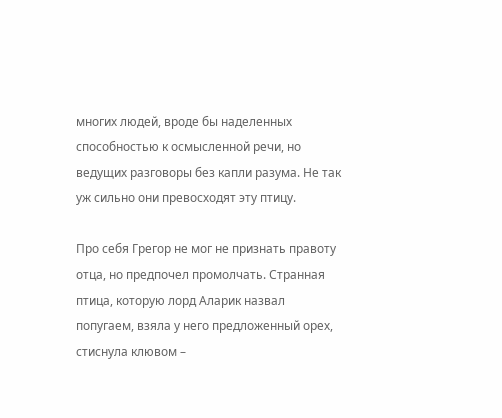многих людей, вроде бы наделенных способностью к осмысленной речи, но ведущих разговоры без капли разума. Не так уж сильно они превосходят эту птицу.

Про себя Грегор не мог не признать правоту отца, но предпочел промолчать. Странная птица, которую лорд Аларик назвал попугаем, взяла у него предложенный орех, стиснула клювом –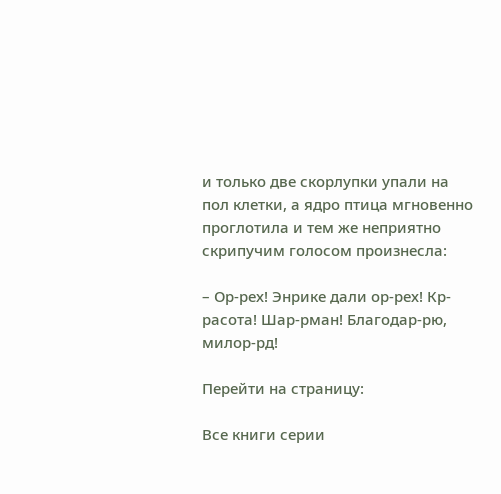и только две скорлупки упали на пол клетки, а ядро птица мгновенно проглотила и тем же неприятно скрипучим голосом произнесла:

– Ор-рех! Энрике дали ор-рех! Кр-расота! Шар-рман! Благодар-рю, милор-рд!

Перейти на страницу:

Все книги серии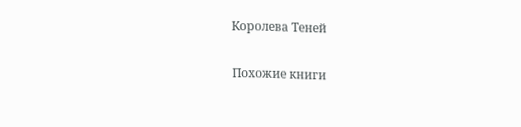Королева Теней

Похожие книги